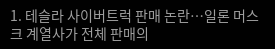1. 테슬라 사이버트럭 판매 논란…일론 머스크 계열사가 전체 판매의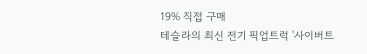19% 직접 구매
테슬라의 최신 전기 픽업트럭 '사이버트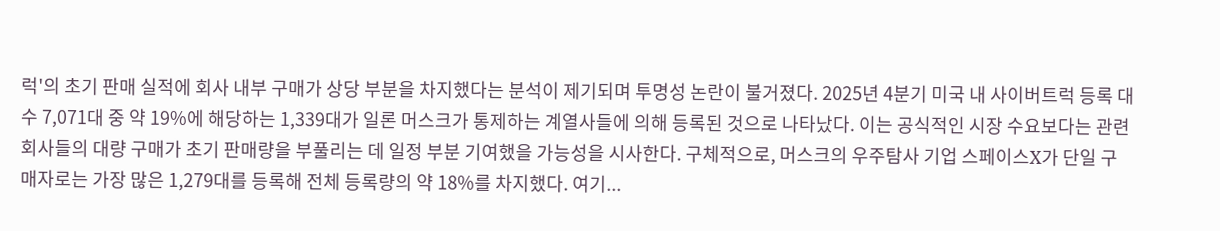럭'의 초기 판매 실적에 회사 내부 구매가 상당 부분을 차지했다는 분석이 제기되며 투명성 논란이 불거졌다. 2025년 4분기 미국 내 사이버트럭 등록 대수 7,071대 중 약 19%에 해당하는 1,339대가 일론 머스크가 통제하는 계열사들에 의해 등록된 것으로 나타났다. 이는 공식적인 시장 수요보다는 관련 회사들의 대량 구매가 초기 판매량을 부풀리는 데 일정 부분 기여했을 가능성을 시사한다. 구체적으로, 머스크의 우주탐사 기업 스페이스X가 단일 구매자로는 가장 많은 1,279대를 등록해 전체 등록량의 약 18%를 차지했다. 여기...